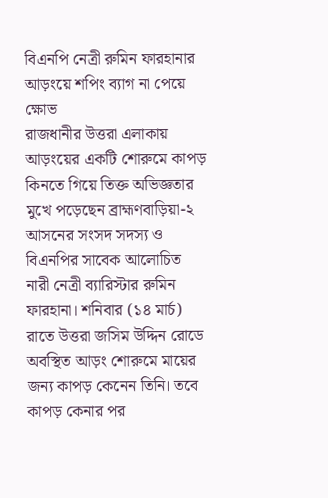বিএনপি নেত্রী রুমিন ফারহানার আড়ংয়ে শপিং ব্যাগ না পেয়ে ক্ষোভ
রাজধানীর উত্তরা এলাকায় আড়ংয়ের একটি শোরুমে কাপড় কিনতে গিয়ে তিক্ত অভিজ্ঞতার মুখে পড়েছেন ব্রাহ্মণবাড়িয়া-২ আসনের সংসদ সদস্য ও বিএনপির সাবেক আলোচিত নারী নেত্রী ব্যারিস্টার রুমিন ফারহানা। শনিবার (১৪ মার্চ) রাতে উত্তরা জসিম উদ্দিন রোডে অবস্থিত আড়ং শোরুমে মায়ের জন্য কাপড় কেনেন তিনি। তবে কাপড় কেনার পর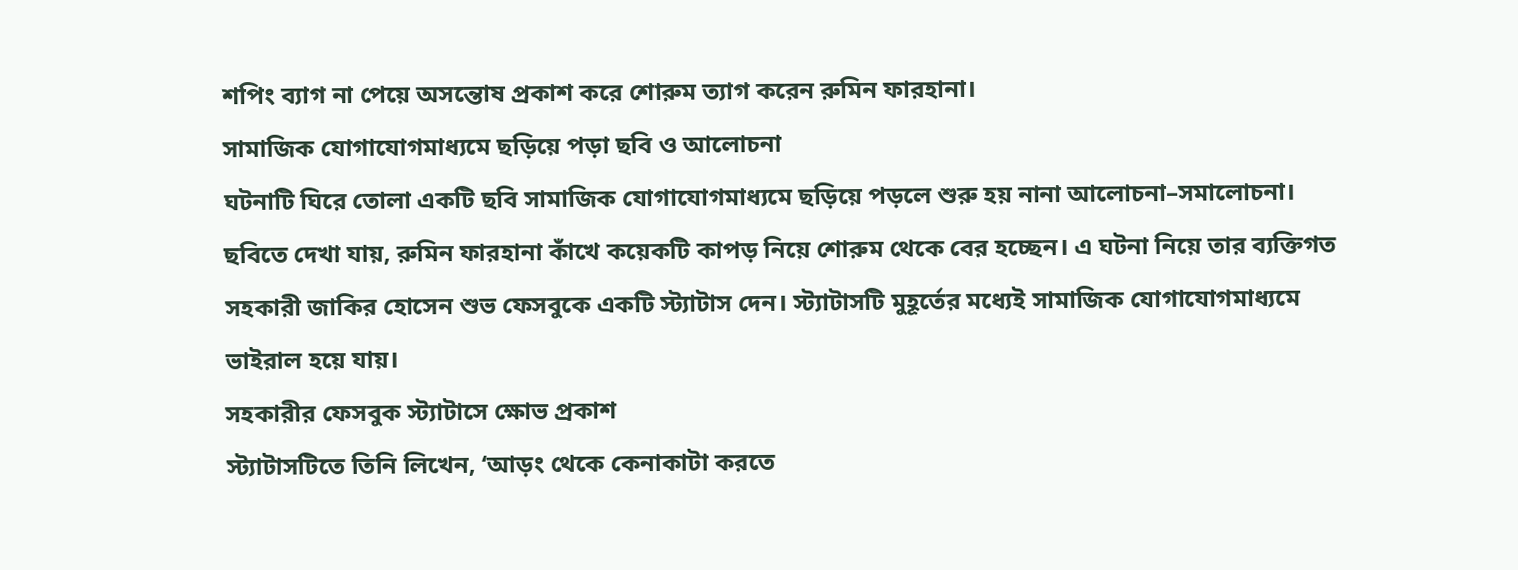শপিং ব্যাগ না পেয়ে অসন্তোষ প্রকাশ করে শোরুম ত্যাগ করেন রুমিন ফারহানা।
সামাজিক যোগাযোগমাধ্যমে ছড়িয়ে পড়া ছবি ও আলোচনা
ঘটনাটি ঘিরে তোলা একটি ছবি সামাজিক যোগাযোগমাধ্যমে ছড়িয়ে পড়লে শুরু হয় নানা আলোচনা–সমালোচনা। ছবিতে দেখা যায়, রুমিন ফারহানা কাঁখে কয়েকটি কাপড় নিয়ে শোরুম থেকে বের হচ্ছেন। এ ঘটনা নিয়ে তার ব্যক্তিগত সহকারী জাকির হোসেন শুভ ফেসবুকে একটি স্ট্যাটাস দেন। স্ট্যাটাসটি মুহূর্তের মধ্যেই সামাজিক যোগাযোগমাধ্যমে ভাইরাল হয়ে যায়।
সহকারীর ফেসবুক স্ট্যাটাসে ক্ষোভ প্রকাশ
স্ট্যাটাসটিতে তিনি লিখেন, ‘আড়ং থেকে কেনাকাটা করতে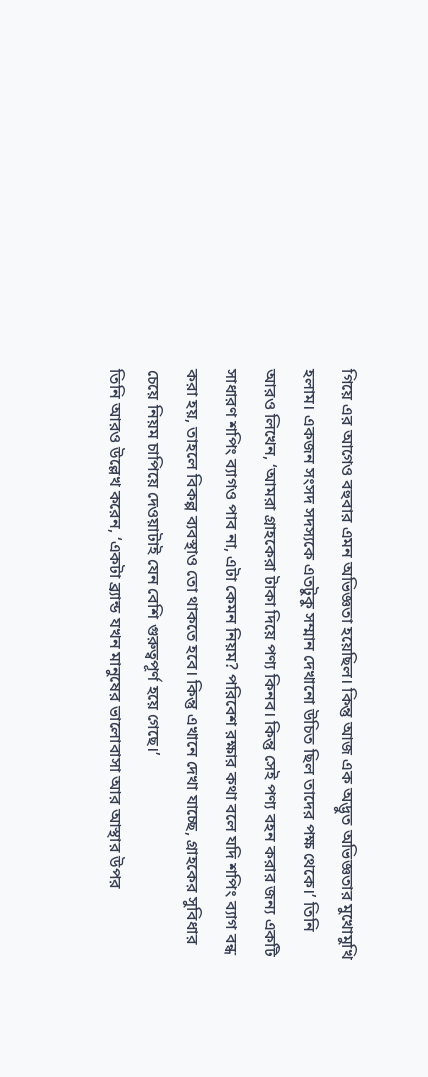গিয়ে এর আগেও বহুবার এমন অভিজ্ঞতা হয়েছিল। কিন্তু আজ এক অদ্ভুত অভিজ্ঞতার মুখোমুখি হলাম। একজন সংসদ সদস্যকে এতটুকু সম্মান দেখানো উচিত ছিল তাদের পক্ষ থেকে।’ তিনি আরও লিখেন, ‘আমরা গ্রাহকেরা টাকা দিয়ে পণ্য কিনব। কিন্তু সেই পণ্য বহন করার জন্য একটি সাধারণ শপিং ব্যাগও পাব না, এটা কেমন নিয়ম? পরিবেশ রক্ষার কথা বলে যদি শপিং ব্যাগ বন্ধ করা হয়, তাহলে বিকল্প ব্যবস্থাও তো থাকতে হবে। কিন্তু এখানে দেখা যাচ্ছে, গ্রাহকের সুবিধার চেয়ে নিয়ম চাপিয়ে দেওয়াটাই যেন বেশি গুরুত্বপূর্ণ হয়ে গেছে।’
তিনি আরও উল্লেখ করেন, ‘একটা ব্র্যান্ড যখন মানুষের ভালোবাসা আর আস্থার উপর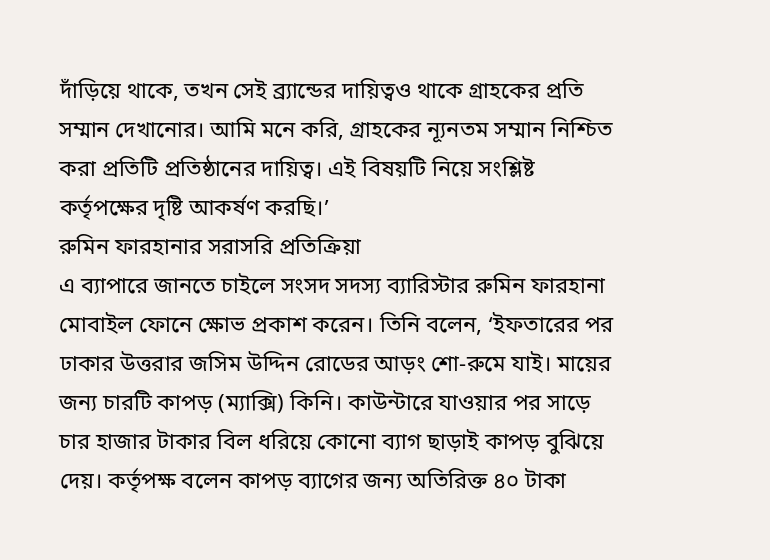দাঁড়িয়ে থাকে, তখন সেই ব্র্যান্ডের দায়িত্বও থাকে গ্রাহকের প্রতি সম্মান দেখানোর। আমি মনে করি, গ্রাহকের ন্যূনতম সম্মান নিশ্চিত করা প্রতিটি প্রতিষ্ঠানের দায়িত্ব। এই বিষয়টি নিয়ে সংশ্লিষ্ট কর্তৃপক্ষের দৃষ্টি আকর্ষণ করছি।’
রুমিন ফারহানার সরাসরি প্রতিক্রিয়া
এ ব্যাপারে জানতে চাইলে সংসদ সদস্য ব্যারিস্টার রুমিন ফারহানা মোবাইল ফোনে ক্ষোভ প্রকাশ করেন। তিনি বলেন, ‘ইফতারের পর ঢাকার উত্তরার জসিম উদ্দিন রোডের আড়ং শো-রুমে যাই। মায়ের জন্য চারটি কাপড় (ম্যাক্সি) কিনি। কাউন্টারে যাওয়ার পর সাড়ে চার হাজার টাকার বিল ধরিয়ে কোনো ব্যাগ ছাড়াই কাপড় বুঝিয়ে দেয়। কর্তৃপক্ষ বলেন কাপড় ব্যাগের জন্য অতিরিক্ত ৪০ টাকা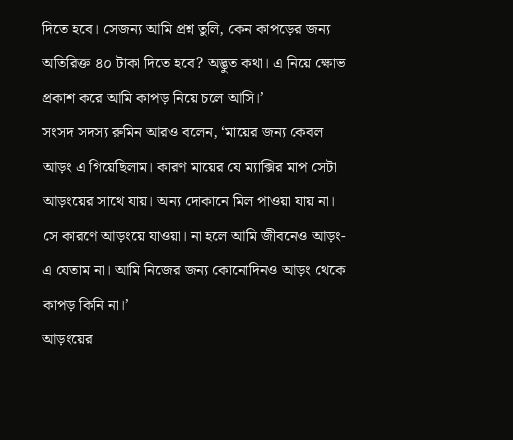দিতে হবে। সেজন্য আমি প্রশ্ন তুলি, কেন কাপড়ের জন্য অতিরিক্ত ৪০ টাকা দিতে হবে? অদ্ভুত কথা। এ নিয়ে ক্ষোভ প্রকাশ করে আমি কাপড় নিয়ে চলে আসি।’
সংসদ সদস্য রুমিন আরও বলেন, ‘মায়ের জন্য কেবল আড়ং এ গিয়েছিলাম। কারণ মায়ের যে ম্যাক্সির মাপ সেটা আড়ংয়ের সাথে যায়। অন্য দোকানে মিল পাওয়া যায় না। সে কারণে আড়ংয়ে যাওয়া। না হলে আমি জীবনেও আড়ং-এ যেতাম না। আমি নিজের জন্য কোনোদিনও আড়ং থেকে কাপড় কিনি না।’
আড়ংয়ের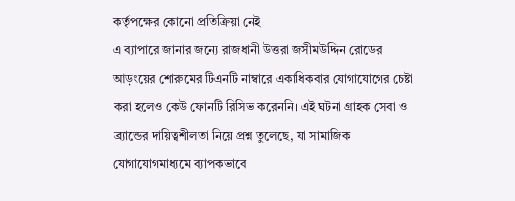কর্তৃপক্ষের কোনো প্রতিক্রিয়া নেই
এ ব্যাপারে জানার জন্যে রাজধানী উত্তরা জসীমউদ্দিন রোডের আড়ংয়ের শোরুমের টিএনটি নাম্বারে একাধিকবার যোগাযোগের চেষ্টা করা হলেও কেউ ফোনটি রিসিভ করেননি। এই ঘটনা গ্রাহক সেবা ও ব্র্যান্ডের দায়িত্বশীলতা নিয়ে প্রশ্ন তুলেছে, যা সামাজিক যোগাযোগমাধ্যমে ব্যাপকভাবে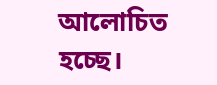আলোচিত হচ্ছে।